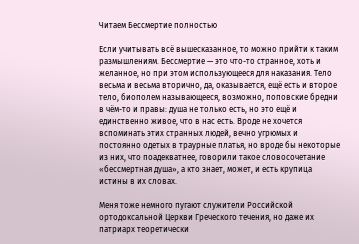Читаем Бессмертие полностью

Если учитывать всё вышесказанное, то можно прийти к таким размышлениям. Бессмертие — это что-то странное, хоть и желанное, но при этом использующееся для наказания. Тело весьма и весьма вторично, да, оказывается, ещё есть и второе тело, биополем называющееся, возможно, поповские бредни в чём-то и правы: душа не только есть, но это ещё и единственно живое, что в нас есть. Вроде не хочется вспоминать этих странных людей, вечно угрюмых и постоянно одетых в траурные платья, но вроде бы некоторые из них, что поадекватнее, говорили такое словосочетание «бессмертная душа», а кто знает, может, и есть крупица истины в их словах.

Меня тоже немного пугают служители Российской ортодоксальной Церкви Греческого течения, но даже их патриарх теоретически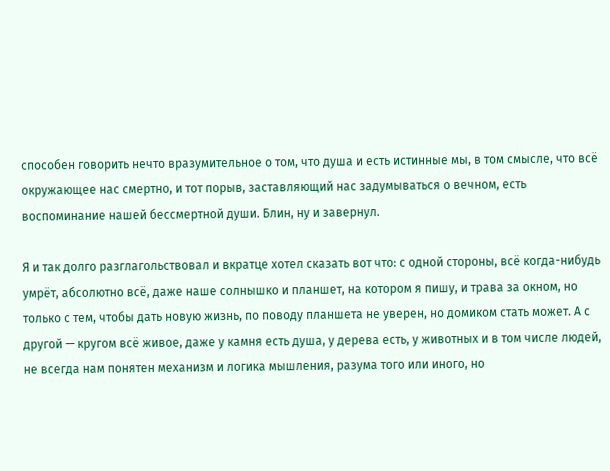способен говорить нечто вразумительное о том, что душа и есть истинные мы, в том смысле, что всё окружающее нас смертно, и тот порыв, заставляющий нас задумываться о вечном, есть воспоминание нашей бессмертной души. Блин, ну и завернул.

Я и так долго разглагольствовал и вкратце хотел сказать вот что: с одной стороны, всё когда-нибудь умрёт, абсолютно всё, даже наше солнышко и планшет, на котором я пишу, и трава за окном, но только с тем, чтобы дать новую жизнь, по поводу планшета не уверен, но домиком стать может. А с другой — кругом всё живое, даже у камня есть душа, у дерева есть, у животных и в том числе людей, не всегда нам понятен механизм и логика мышления, разума того или иного, но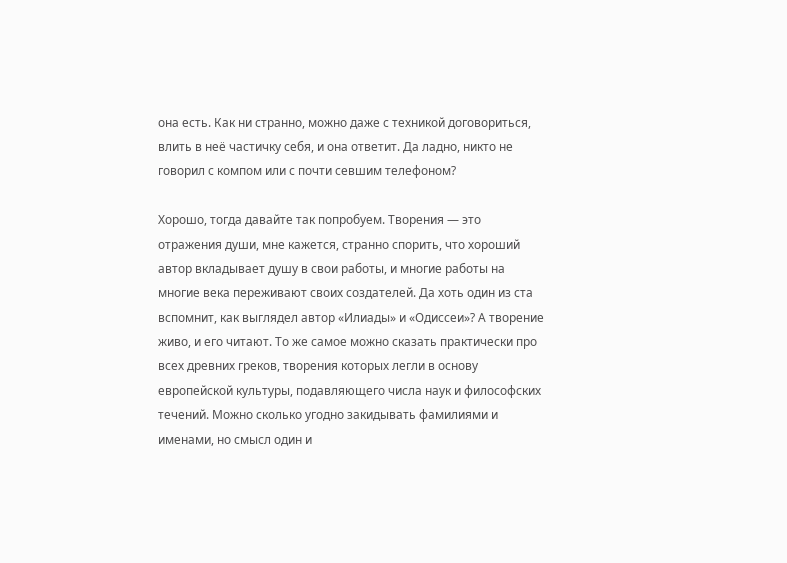она есть. Как ни странно, можно даже с техникой договориться, влить в неё частичку себя, и она ответит. Да ладно, никто не говорил с компом или с почти севшим телефоном?

Хорошо, тогда давайте так попробуем. Творения — это отражения души, мне кажется, странно спорить, что хороший автор вкладывает душу в свои работы, и многие работы на многие века переживают своих создателей. Да хоть один из ста вспомнит, как выглядел автор «Илиады» и «Одиссеи»? А творение живо, и его читают. То же самое можно сказать практически про всех древних греков, творения которых легли в основу европейской культуры, подавляющего числа наук и философских течений. Можно сколько угодно закидывать фамилиями и именами, но смысл один и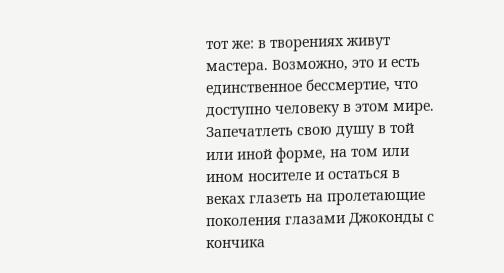тот же: в творениях живут мастера. Возможно, это и есть единственное бессмертие, что доступно человеку в этом мире. Запечатлеть свою душу в той или иной форме, на том или ином носителе и остаться в веках глазеть на пролетающие поколения глазами Джоконды с кончика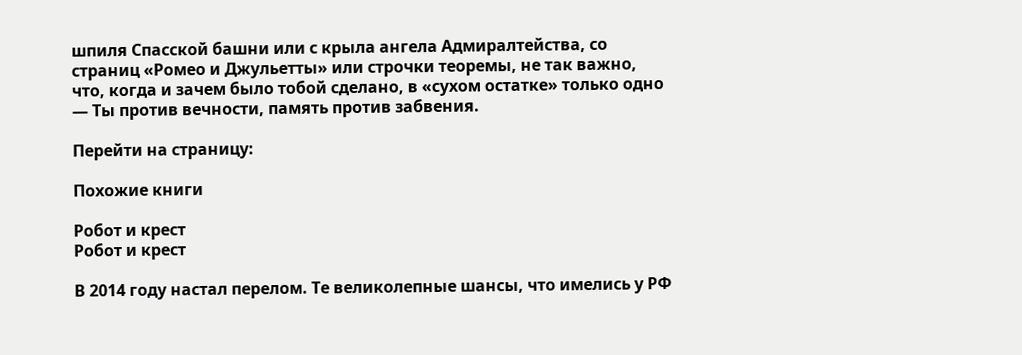шпиля Спасской башни или с крыла ангела Адмиралтейства, со страниц «Ромео и Джульетты» или строчки теоремы, не так важно, что, когда и зачем было тобой сделано, в «сухом остатке» только одно — Ты против вечности, память против забвения.

Перейти на страницу:

Похожие книги

Робот и крест
Робот и крест

В 2014 году настал перелом. Те великолепные шансы, что имелись у РФ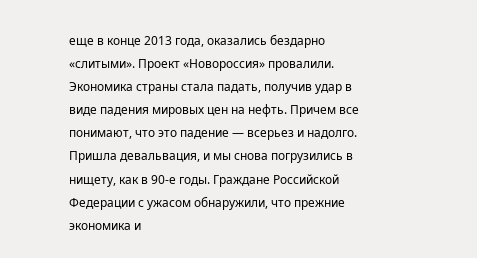еще в конце 2013 года, оказались бездарно «слитыми». Проект «Новороссия» провалили. Экономика страны стала падать, получив удар в виде падения мировых цен на нефть. Причем все понимают, что это падение — всерьез и надолго. Пришла девальвация, и мы снова погрузились в нищету, как в 90-е годы. Граждане Российской Федерации с ужасом обнаружили, что прежние экономика и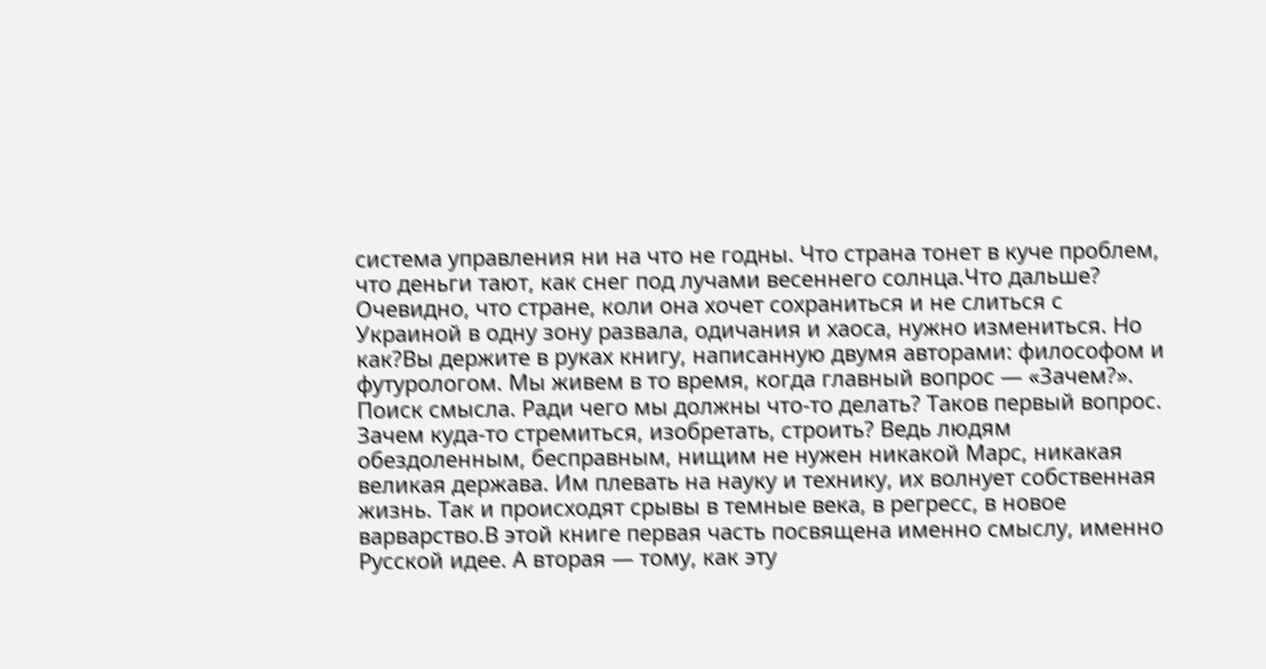система управления ни на что не годны. Что страна тонет в куче проблем, что деньги тают, как снег под лучами весеннего солнца.Что дальше? Очевидно, что стране, коли она хочет сохраниться и не слиться с Украиной в одну зону развала, одичания и хаоса, нужно измениться. Но как?Вы держите в руках книгу, написанную двумя авторами: философом и футурологом. Мы живем в то время, когда главный вопрос — «Зачем?». Поиск смысла. Ради чего мы должны что-то делать? Таков первый вопрос. Зачем куда-то стремиться, изобретать, строить? Ведь людям обездоленным, бесправным, нищим не нужен никакой Марс, никакая великая держава. Им плевать на науку и технику, их волнует собственная жизнь. Так и происходят срывы в темные века, в регресс, в новое варварство.В этой книге первая часть посвящена именно смыслу, именно Русской идее. А вторая — тому, как эту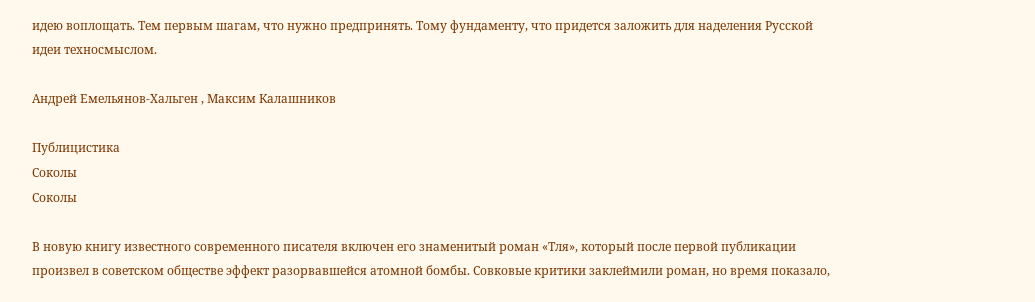идею воплощать. Тем первым шагам, что нужно предпринять. Тому фундаменту, что придется заложить для наделения Русской идеи техносмыслом.

Андрей Емельянов-Хальген , Максим Калашников

Публицистика
Соколы
Соколы

В новую книгу известного современного писателя включен его знаменитый роман «Тля», который после первой публикации произвел в советском обществе эффект разорвавшейся атомной бомбы. Совковые критики заклеймили роман, но время показало,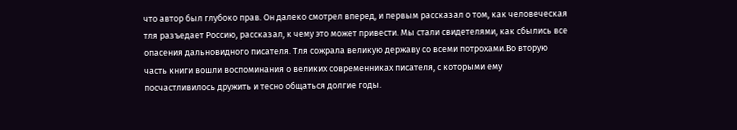что автор был глубоко прав. Он далеко смотрел вперед, и первым рассказал о том, как человеческая тля разъедает Россию, рассказал, к чему это может привести. Мы стали свидетелями, как сбылись все опасения дальновидного писателя. Тля сожрала великую державу со всеми потрохами.Во вторую часть книги вошли воспоминания о великих современниках писателя, с которыми ему посчастливилось дружить и тесно общаться долгие годы.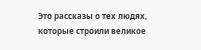Это рассказы о тех людях, которые строили великое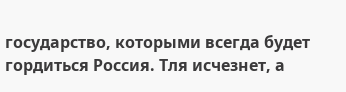государство, которыми всегда будет гордиться Россия. Тля исчезнет, а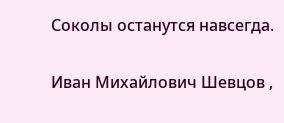Соколы останутся навсегда.

Иван Михайлович Шевцов ,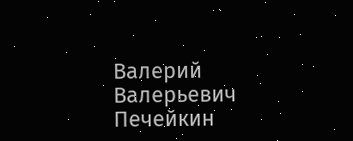Валерий Валерьевич Печейкин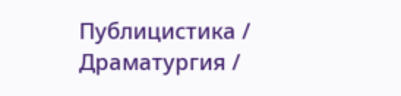Публицистика / Драматургия /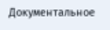Документальное